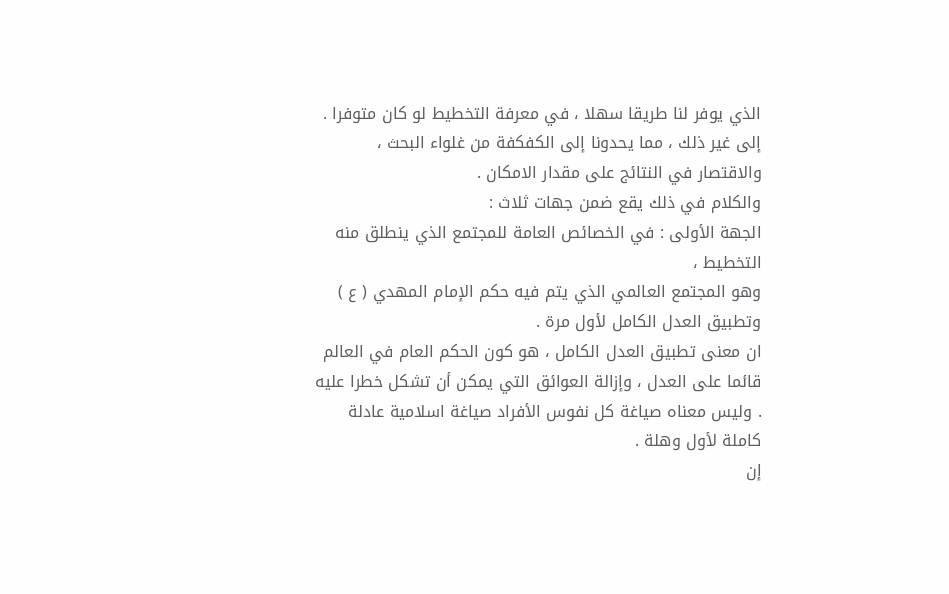الذي يوفر لنا طريقا سهلا ، في معرفة التخطيط لو كان متوفرا .
إلى غير ذلك ، مما يحدونا إلى الكفكفة من غلواء البحث ، والاقتصار في النتائج على مقدار الامكان .
والكلام في ذلك يقع ضمن جهات ثلاث :
الجهة الأولى : في الخصائص العامة للمجتمع الذي ينطلق منه التخطيط ،
وهو المجتمع العالمي الذي يتم فيه حكم الإمام المهدي ( ع ) وتطبيق العدل الكامل لأول مرة .
ان معنى تطبيق العدل الكامل ، هو كون الحكم العام في العالم قائما على العدل ، وإزالة العوائق التي يمكن أن تشكل خطرا عليه . وليس معناه صياغة كل نفوس الأفراد صياغة اسلامية عادلة كاملة لأول وهلة .
إن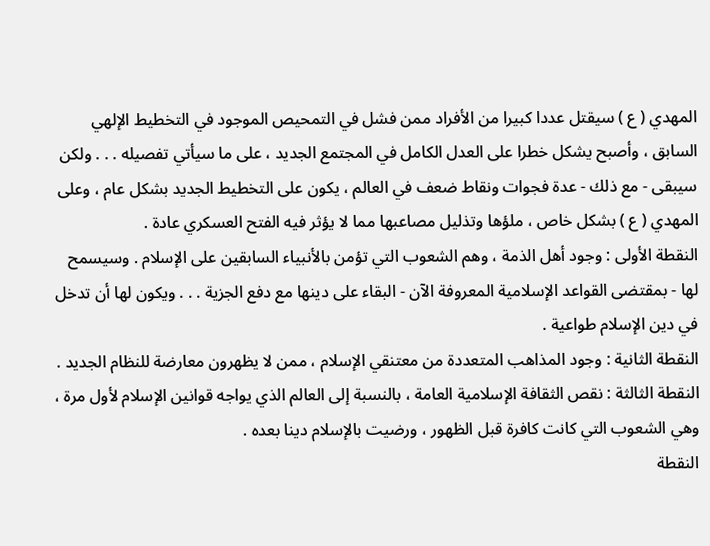المهدي ( ع ) سيقتل عددا كبيرا من الأفراد ممن فشل في التمحيص الموجود في التخطيط الإلهي السابق ، وأصبح يشكل خطرا على العدل الكامل في المجتمع الجديد ، على ما سيأتي تفصيله . . . ولكن سيبقى - مع ذلك - عدة فجوات ونقاط ضعف في العالم ، يكون على التخطيط الجديد بشكل عام ، وعلى المهدي ( ع ) بشكل خاص ، ملؤها وتذليل مصاعبها مما لا يؤثر فيه الفتح العسكري عادة .
النقطة الأولى : وجود أهل الذمة ، وهم الشعوب التي تؤمن بالأنبياء السابقين على الإسلام . وسيسمح لها - بمقتضى القواعد الإسلامية المعروفة الآن - البقاء على دينها مع دفع الجزية . . . ويكون لها أن تدخل في دين الإسلام طواعية .
النقطة الثانية : وجود المذاهب المتعددة من معتنقي الإسلام ، ممن لا يظهرون معارضة للنظام الجديد .
النقطة الثالثة : نقص الثقافة الإسلامية العامة ، بالنسبة إلى العالم الذي يواجه قوانين الإسلام لأول مرة ، وهي الشعوب التي كانت كافرة قبل الظهور ، ورضيت بالإسلام دينا بعده .
النقطة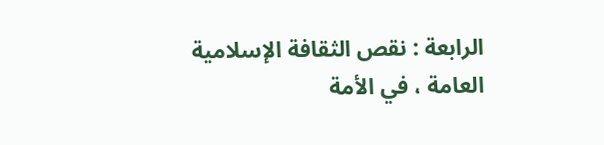الرابعة : نقص الثقافة الإسلامية العامة ، في الأمة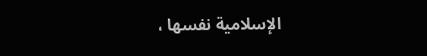الإسلامية نفسها ،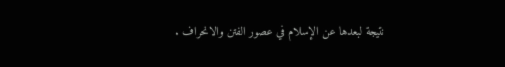نتيجة لبعدها عن الإسلام في عصور الفتن والانحراف .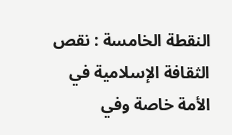النقطة الخامسة : نقص الثقافة الإسلامية في الأمة خاصة وفي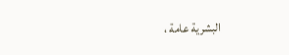البشرية عامة ،